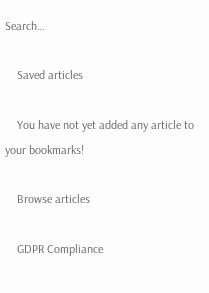Search…

    Saved articles

    You have not yet added any article to your bookmarks!

    Browse articles

    GDPR Compliance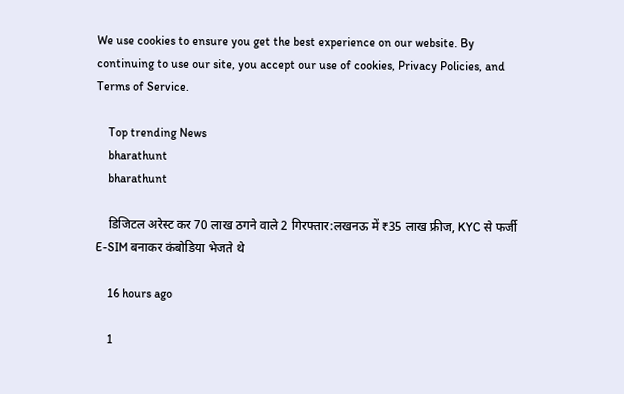We use cookies to ensure you get the best experience on our website. By continuing to use our site, you accept our use of cookies, Privacy Policies, and Terms of Service.

    Top trending News
    bharathunt
    bharathunt

    डिजिटल अरेस्ट कर 70 लाख ठगने वाले 2 गिरफ्तार:लखनऊ में ₹35 लाख फ्रीज, KYC से फर्जी E-SIM बनाकर कंबोडिया भेजते थे

    16 hours ago

    1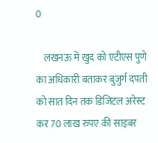0

    लखनऊ में खुद को एटीएस पुणे का अधिकारी बताकर बुजुर्ग दंपती को सात दिन तक डिजिटल अरेस्ट कर 70 लाख रुपए की साइबर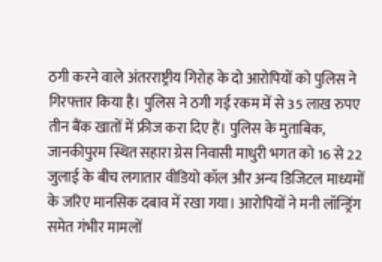ठगी करने वाले अंतरराष्ट्रीय गिरोह के दो आरोपियों को पुलिस ने गिरफ्तार किया है। पुलिस ने ठगी गई रकम में से 35 लाख रुपए तीन बैंक खातों में फ्रीज करा दिए हैं। पुलिस के मुताबिक, जानकीपुरम स्थित सहारा ग्रेस निवासी माधुरी भगत को 16 से 22 जुलाई के बीच लगातार वीडियो कॉल और अन्य डिजिटल माध्यमों के जरिए मानसिक दबाव में रखा गया। आरोपियों ने मनी लॉन्ड्रिंग समेत गंभीर मामलों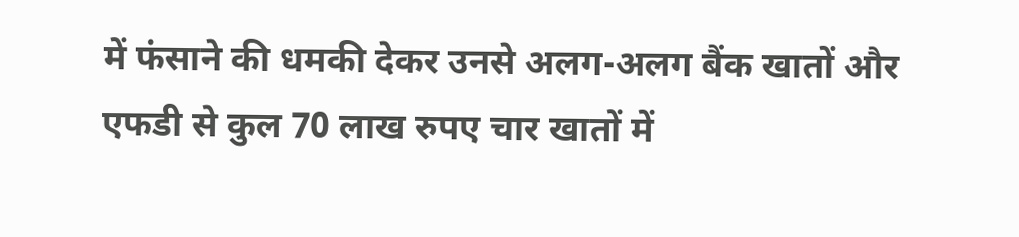में फंसाने की धमकी देकर उनसे अलग-अलग बैंक खातों और एफडी से कुल 70 लाख रुपए चार खातों में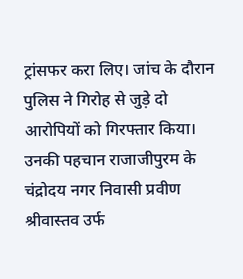ट्रांसफर करा लिए। जांच के दौरान पुलिस ने गिरोह से जुड़े दो आरोपियों को गिरफ्तार किया। उनकी पहचान राजाजीपुरम के चंद्रोदय नगर निवासी प्रवीण श्रीवास्तव उर्फ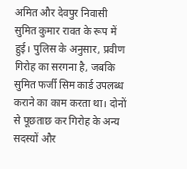अमित और देवपुर निवासी सुमित कुमार रावत के रूप में हुई। पुलिस के अनुसार, प्रवीण गिरोह का सरगना है, जबकि सुमित फर्जी सिम कार्ड उपलब्ध कराने का काम करता था। दोनों से पूछताछ कर गिरोह के अन्य सदस्यों और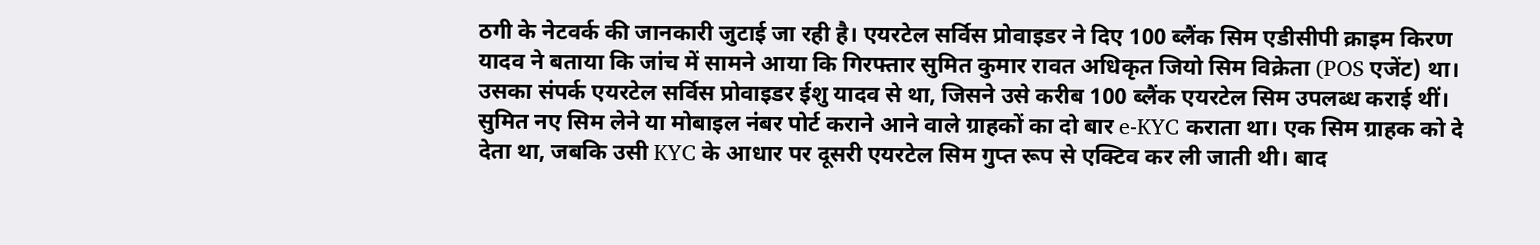ठगी के नेटवर्क की जानकारी जुटाई जा रही है। एयरटेल सर्विस प्रोवाइडर ने दिए 100 ब्लैंक सिम एडीसीपी क्राइम किरण यादव ने बताया कि जांच में सामने आया कि गिरफ्तार सुमित कुमार रावत अधिकृत जियो सिम विक्रेता (POS एजेंट) था। उसका संपर्क एयरटेल सर्विस प्रोवाइडर ईशु यादव से था, जिसने उसे करीब 100 ब्लैंक एयरटेल सिम उपलब्ध कराई थीं। सुमित नए सिम लेने या मोबाइल नंबर पोर्ट कराने आने वाले ग्राहकों का दो बार e-KYC कराता था। एक सिम ग्राहक को दे देता था, जबकि उसी KYC के आधार पर दूसरी एयरटेल सिम गुप्त रूप से एक्टिव कर ली जाती थी। बाद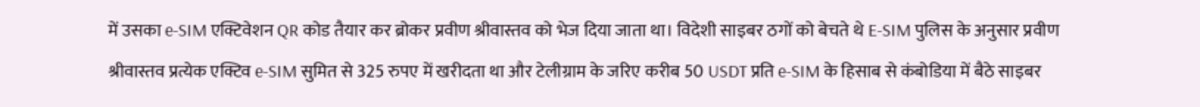में उसका e-SIM एक्टिवेशन QR कोड तैयार कर ब्रोकर प्रवीण श्रीवास्तव को भेज दिया जाता था। विदेशी साइबर ठगों को बेचते थे E-SIM पुलिस के अनुसार प्रवीण श्रीवास्तव प्रत्येक एक्टिव e-SIM सुमित से 325 रुपए में खरीदता था और टेलीग्राम के जरिए करीब 50 USDT प्रति e-SIM के हिसाब से कंबोडिया में बैठे साइबर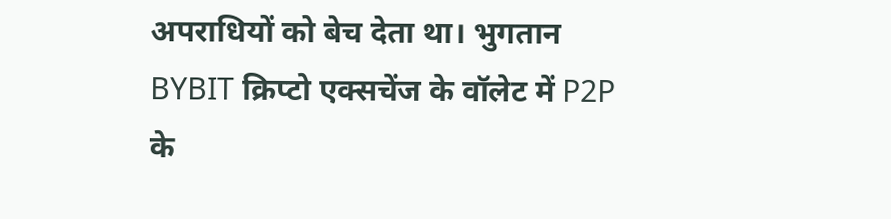अपराधियों को बेच देता था। भुगतान BYBIT क्रिप्टो एक्सचेंज के वॉलेट में P2P के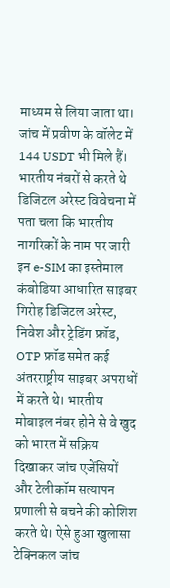माध्यम से लिया जाता था। जांच में प्रवीण के वॉलेट में 144 USDT भी मिले हैं। भारतीय नंबरों से करते थे डिजिटल अरेस्ट विवेचना में पता चला कि भारतीय नागरिकों के नाम पर जारी इन e-SIM का इस्तेमाल कंबोडिया आधारित साइबर गिरोह डिजिटल अरेस्ट, निवेश और ट्रेडिंग फ्रॉड, OTP फ्रॉड समेत कई अंतरराष्ट्रीय साइबर अपराधों में करते थे। भारतीय मोबाइल नंबर होने से वे खुद को भारत में सक्रिय दिखाकर जांच एजेंसियों और टेलीकॉम सत्यापन प्रणाली से बचने की कोशिश करते थे। ऐसे हुआ खुलासा टेक्निकल जांच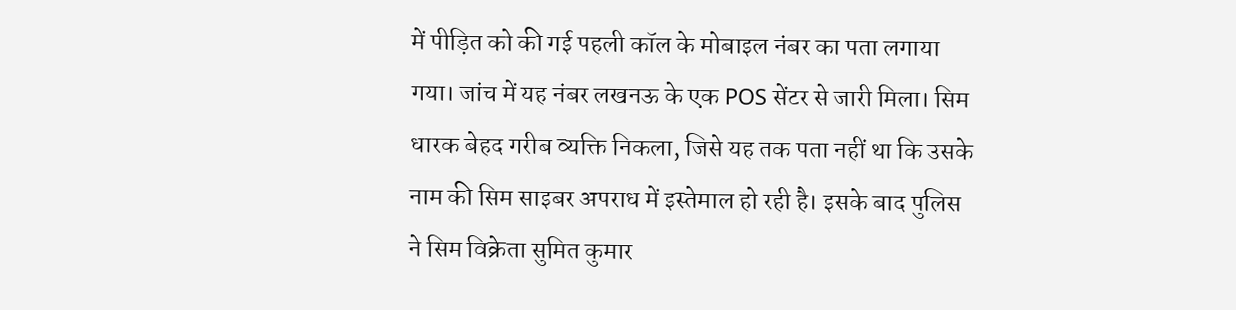में पीड़ित को की गई पहली कॉल के मोबाइल नंबर का पता लगाया गया। जांच में यह नंबर लखनऊ के एक POS सेंटर से जारी मिला। सिम धारक बेहद गरीब व्यक्ति निकला, जिसे यह तक पता नहीं था कि उसके नाम की सिम साइबर अपराध में इस्तेमाल हो रही है। इसके बाद पुलिस ने सिम विक्रेता सुमित कुमार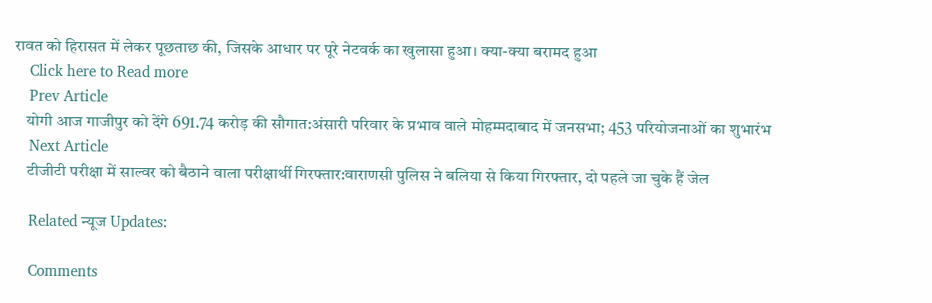रावत को हिरासत में लेकर पूछताछ की, जिसके आधार पर पूरे नेटवर्क का खुलासा हुआ। क्या-क्या बरामद हुआ
    Click here to Read more
    Prev Article
    योगी आज गाजीपुर को देंगे 691.74 करोड़ की सौगात:अंसारी परिवार के प्रभाव वाले मोहम्मदाबाद में जनसभा; 453 परियोजनाओं का शुभारंभ
    Next Article
    टीजीटी परीक्षा में साल्वर को बैठाने वाला परीक्षार्थी गिरफ्तार:वाराणसी पुलिस ने बलिया से किया गिरफ्तार, दो पहले जा चुके हैं जेल

    Related न्यूज Updates:

    Comments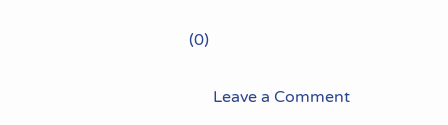(0)

      Leave a Comment